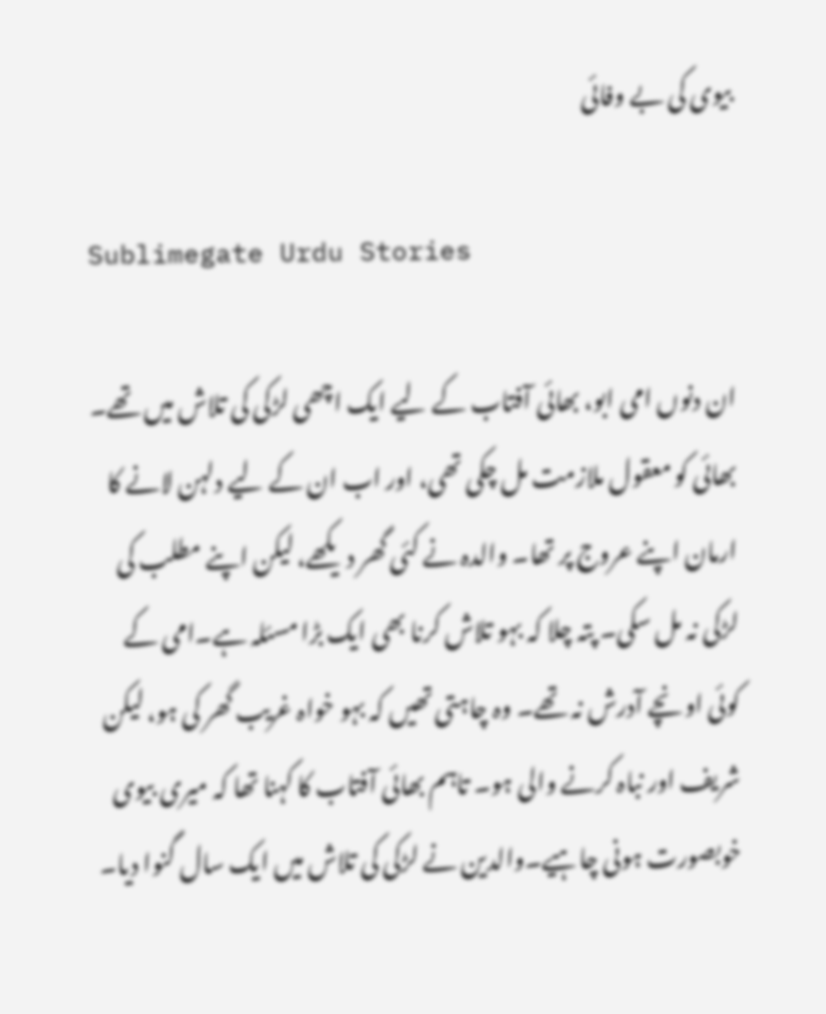بیوی کی بے وفائی

Sublimegate Urdu Stories

ان دنوں امی ابو، بھائی آفتاب کے لیے ایک اچھی لڑکی کی تلاش میں تھے۔ بھائی کو معقول ملازمت مل چکی تھی، اور اب ان کے لیے دلہن لانے کا ارمان اپنے عروج پر تھا۔ والدہ نے کئی گھر دیکھے، لیکن اپنے مطلب کی لڑکی نہ مل سکی۔ پتہ چلا کہ بہو تلاش کرنا بھی ایک بڑا مسئلہ ہے۔امی کے کوئی اونچے آدرش نہ تھے۔ وہ چاہتی تھیں کہ بہو خواہ غریب گھر کی ہو، لیکن شریف اور نباہ کرنے والی ہو۔ تاہم بھائی آفتاب کا کہنا تھا کہ میری بیوی خوبصورت ہونی چاہیے۔والدین نے لڑکی کی تلاش میں ایک سال گنوا دیا۔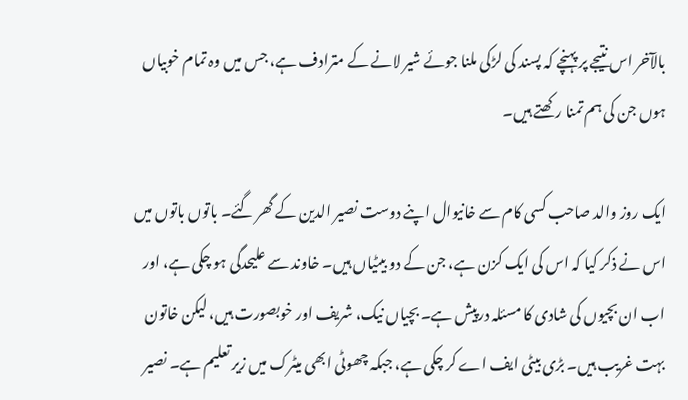بالآخر اس نتیجے پر پہنچے کہ پسند کی لڑکی ملنا جوئے شیر لانے کے مترادف ہے، جس میں وہ تمام خوبیاں ہوں جن کی ہم تمنا رکھتے ہیں۔

ایک روز والد صاحب کسی کام سے خانیوال اپنے دوست نصیر الدین کے گھر گئے۔ باتوں باتوں میں اس نے ذکر کیا کہ اس کی ایک کزن ہے، جن کے دو بیٹیاں ہیں۔ خاوند سے علیحدگی ہو چکی ہے، اور اب ان بچیوں کی شادی کا مسئلہ درپیش ہے۔ بچیاں نیک، شریف اور خوبصورت ہیں، لیکن خاتون بہت غریب ہیں۔ بڑی بیٹی ایف اے کر چکی ہے، جبکہ چھوٹی ابھی میٹرک میں زیر تعلیم ہے۔ نصیر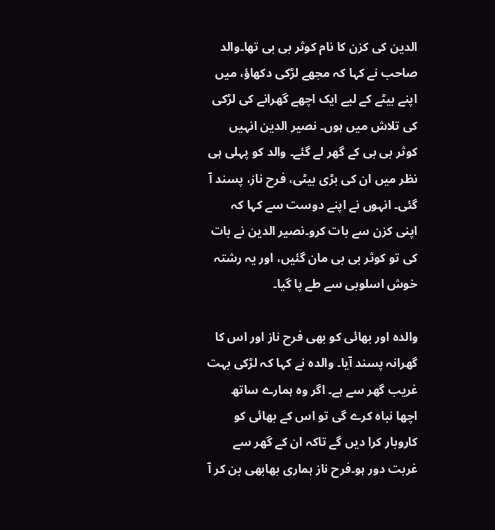الدین کی کزن کا نام کوثر بی بی تھا۔والد صاحب نے کہا کہ مجھے لڑکی دکھاؤ، میں اپنے بیٹے کے لیے ایک اچھے گھرانے کی لڑکی کی تلاش میں ہوں۔ نصیر الدین انہیں کوثر بی بی کے گھر لے گئے۔ والد کو پہلی ہی نظر میں ان کی بڑی بیٹی، فرح ناز، پسند آ گئی۔ انہوں نے اپنے دوست سے کہا کہ اپنی کزن سے بات کرو۔نصیر الدین نے بات کی تو کوثر بی بی مان گئیں، اور یہ رشتہ خوش اسلوبی سے طے پا گیا۔

والدہ اور بھائی کو بھی فرح ناز اور اس کا گھرانہ پسند آیا۔ والدہ نے کہا کہ لڑکی بہت غریب گھر سے ہے۔ اگر وہ ہمارے ساتھ اچھا نباہ کرے گی تو اس کے بھائی کو کاروبار کرا دیں گے تاکہ ان کے گھر سے غربت دور ہو۔فرح ناز ہماری بھابھی بن کر آ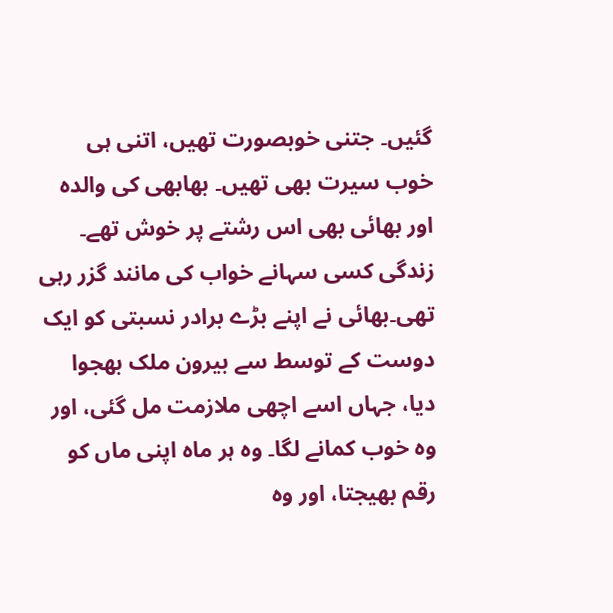گئیں۔ جتنی خوبصورت تھیں، اتنی ہی خوب سیرت بھی تھیں۔ بھابھی کی والدہ اور بھائی بھی اس رشتے پر خوش تھے۔ زندگی کسی سہانے خواب کی مانند گزر رہی تھی۔بھائی نے اپنے بڑے برادر نسبتی کو ایک دوست کے توسط سے بیرون ملک بھجوا دیا، جہاں اسے اچھی ملازمت مل گئی، اور وہ خوب کمانے لگا۔ وہ ہر ماہ اپنی ماں کو رقم بھیجتا، اور وہ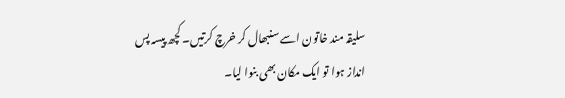سلیقہ مند خاتون اسے سنبھال کر خرچ کرتیں۔ کچھ پیسہ پس انداز ہوا تو ایک مکان بھی بنوا لیا۔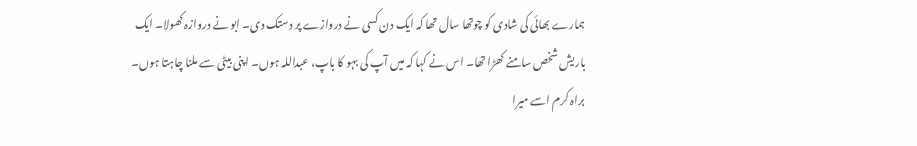ہمارے بھائی کی شادی کو چوتھا سال تھا کہ ایک دن کسی نے دروازے پر دستک دی۔ ابو نے دروازہ کھولا۔ ایک باریش شخص سامنے کھڑا تھا۔ اس نے کہا کہ میں آپ کی بہو کا باپ، عبداللہ ہوں۔ اپنی بیٹی سے ملنا چاہتا ہوں۔ براہ کرم اسے میرا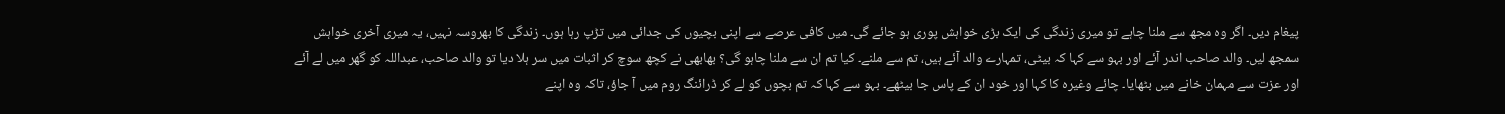پیغام دیں۔ اگر وہ مجھ سے ملنا چاہے تو میری زندگی کی ایک بڑی خواہش پوری ہو جائے گی۔ میں کافی عرصے سے اپنی بچیوں کی جدائی میں تڑپ رہا ہوں۔ زندگی کا بھروسہ نہیں، یہ میری آخری خواہش سمجھ لیں۔ والد صاحب اندر آئے اور بہو سے کہا کہ بیٹی، تمہارے والد آئے ہیں، تم سے ملنے۔ کیا تم ان سے ملنا چاہو گی؟ بھابھی نے کچھ سوچ کر اثبات میں سر ہلا دیا تو والد صاحب، عبداللہ کو گھر میں لے آئے اور عزت سے مہمان خانے میں بٹھایا۔ چائے وغیرہ کا کہا اور خود ان کے پاس جا بیٹھے۔ بہو سے کہا کہ تم بچوں کو لے کر ڈرائنگ روم میں آ جاؤ، تاکہ وہ اپنے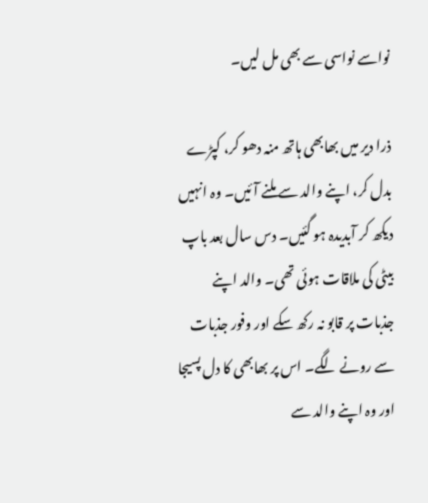نواسے نواسی سے بھی مل لیں۔

ذرا دیر میں بھابھی ہاتھ منہ دھو کر، کپڑے بدل کر، اپنے والد سے ملنے آئیں۔ وہ انہیں دیکھ کر آبدیدہ ہو گئیں۔ دس سال بعد باپ بیٹی کی ملاقات ہوئی تھی۔ والد اپنے جذبات پر قابو نہ رکھ سکے اور وفور جذبات سے رونے لگے۔ اس پر بھابھی کا دل پسیجا اور وہ اپنے والد سے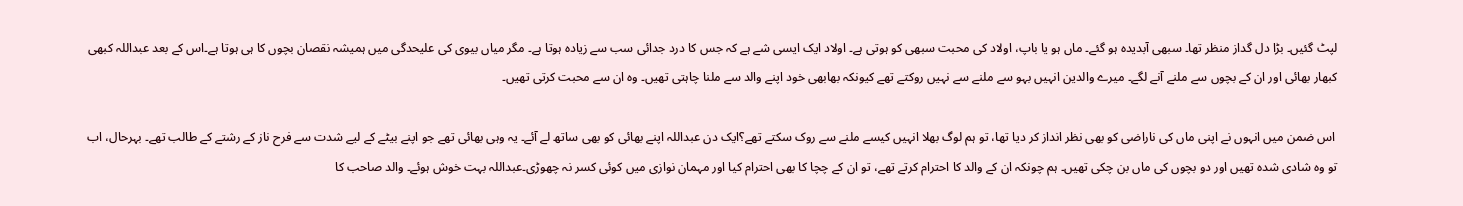لپٹ گئیں۔ بڑا دل گداز منظر تھا۔ سبھی آبدیدہ ہو گئے۔ ماں ہو یا باپ، اولاد کی محبت سبھی کو ہوتی ہے۔ اولاد ایک ایسی شے ہے کہ جس کا درد جدائی سب سے زیادہ ہوتا ہے۔ مگر میاں بیوی کی علیحدگی میں ہمیشہ نقصان بچوں کا ہی ہوتا ہے۔اس کے بعد عبداللہ کبھی کبھار بھائی اور ان کے بچوں سے ملنے آنے لگے۔ میرے والدین انہیں بہو سے ملنے سے نہیں روکتے تھے کیونکہ بھابھی خود اپنے والد سے ملنا چاہتی تھیں۔ وہ ان سے محبت کرتی تھیں۔

 اس ضمن میں انہوں نے اپنی ماں کی ناراضی کو بھی نظر انداز کر دیا تھا، تو ہم لوگ بھلا انہیں کیسے ملنے سے روک سکتے تھے؟ایک دن عبداللہ اپنے بھائی کو بھی ساتھ لے آئے۔ یہ وہی بھائی تھے جو اپنے بیٹے کے لیے شدت سے فرح ناز کے رشتے کے طالب تھے۔ بہرحال، اب تو وہ شادی شدہ تھیں اور دو بچوں کی ماں بن چکی تھیں۔ ہم چونکہ ان کے والد کا احترام کرتے تھے، تو ان کے چچا کا بھی احترام کیا اور مہمان نوازی میں کوئی کسر نہ چھوڑی۔عبداللہ بہت خوش ہوئے۔ والد صاحب کا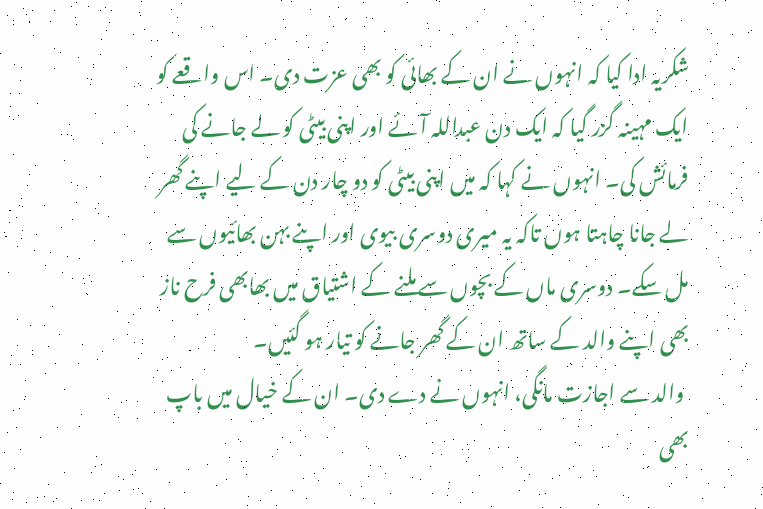شکریہ ادا کیا کہ انہوں نے ان کے بھائی کو بھی عزت دی۔ اس واقعے کو ایک مہینہ گزر گیا کہ ایک دن عبداللہ آئے اور اپنی بیٹی کو لے جانے کی فرمائش کی۔ انہوں نے کہا کہ میں اپنی بیٹی کو دو چار دن کے لیے اپنے گھر لے جانا چاہتا ہوں تاکہ یہ میری دوسری بیوی اور اپنے بہن بھائیوں سے مل سکے۔ دوسری ماں کے بچوں سے ملنے کے اشتیاق میں بھابھی فرح ناز بھی اپنے والد کے ساتھ ان کے گھر جانے کو تیار ہو گئیں۔
 والد سے اجازت مانگی، انہوں نے دے دی۔ ان کے خیال میں باپ بھی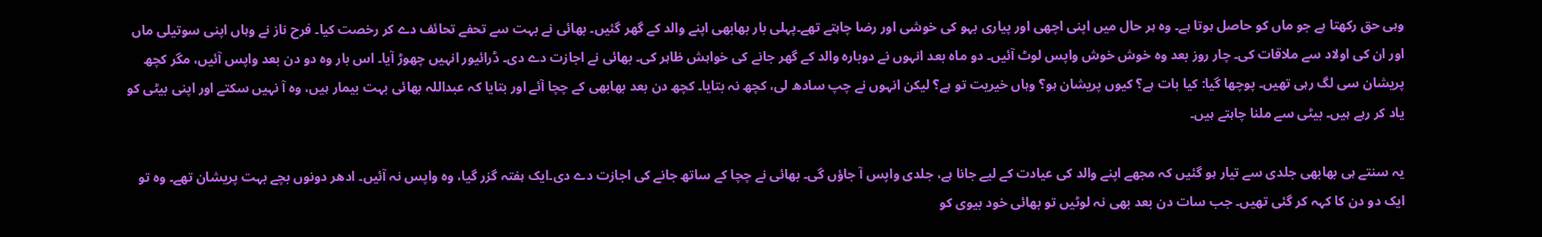وہی حق رکھتا ہے جو ماں کو حاصل ہوتا ہے۔ وہ ہر حال میں اپنی اچھی اور پیاری بہو کی خوشی اور رضا چاہتے تھے۔پہلی بار بھابھی اپنے والد کے گھر گئیں۔ بھائی نے بہت سے تحفے تحائف دے کر رخصت کیا۔ فرح ناز نے وہاں اپنی سوتیلی ماں اور ان کی اولاد سے ملاقات کی۔ چار روز بعد وہ خوش خوش واپس لوٹ آئیں۔ دو ماہ بعد انہوں نے دوبارہ والد کے گھر جانے کی خواہش ظاہر کی۔ بھائی نے اجازت دے دی۔ ڈرائیور انہیں چھوڑ آیا۔ اس بار وہ دو دن بعد واپس آئیں، مگر کچھ پریشان سی لگ رہی تھیں۔ پوچھا گیا: کیا بات ہے؟ کیوں پریشان ہو؟ وہاں خیریت تو ہے؟ لیکن انہوں نے چپ سادھ لی، کچھ نہ بتایا۔ کچھ دن بعد بھابھی کے چچا آئے اور بتایا کہ عبداللہ بھائی بہت بیمار ہیں، وہ آ نہیں سکتے اور اپنی بیٹی کو یاد کر رہے ہیں۔ بیٹی سے ملنا چاہتے ہیں۔

یہ سنتے ہی بھابھی جلدی سے تیار ہو گئیں کہ مجھے اپنے والد کی عیادت کے لیے جانا ہے، جلدی واپس آ جاؤں گی۔ بھائی نے چچا کے ساتھ جانے کی اجازت دے دی۔ایک ہفتہ گزر گیا، وہ واپس نہ آئیں۔ ادھر دونوں بچے بہت پریشان تھے۔ وہ تو ایک دو دن کا کہہ کر گئی تھیں۔ جب سات دن بعد بھی نہ لوٹیں تو بھائی خود بیوی کو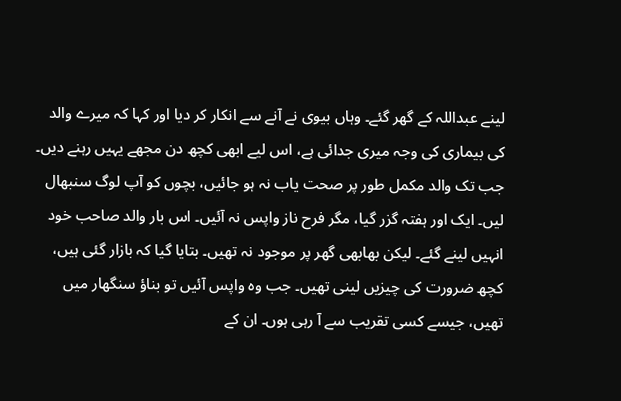لینے عبداللہ کے گھر گئے۔ وہاں بیوی نے آنے سے انکار کر دیا اور کہا کہ میرے والد کی بیماری کی وجہ میری جدائی ہے، اس لیے ابھی کچھ دن مجھے یہیں رہنے دیں۔ جب تک والد مکمل طور پر صحت یاب نہ ہو جائیں، بچوں کو آپ لوگ سنبھال لیں۔ ایک اور ہفتہ گزر گیا، مگر فرح ناز واپس نہ آئیں۔ اس بار والد صاحب خود انہیں لینے گئے۔ لیکن بھابھی گھر پر موجود نہ تھیں۔ بتایا گیا کہ بازار گئی ہیں، کچھ ضرورت کی چیزیں لینی تھیں۔ جب وہ واپس آئیں تو بناؤ سنگھار میں تھیں، جیسے کسی تقریب سے آ رہی ہوں۔ ان کے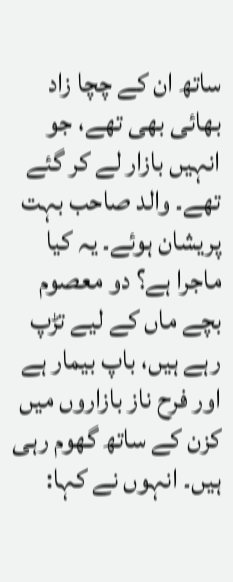ساتھ ان کے چچا زاد بھائی بھی تھے، جو انہیں بازار لے کر گئے تھے۔ والد صاحب بہت پریشان ہوئے۔ یہ کیا ماجرا ہے؟ دو معصوم بچے ماں کے لیے تڑپ رہے ہیں، باپ بیمار ہے اور فرح ناز بازاروں میں کزن کے ساتھ گھوم رہی ہیں۔ انہوں نے کہا: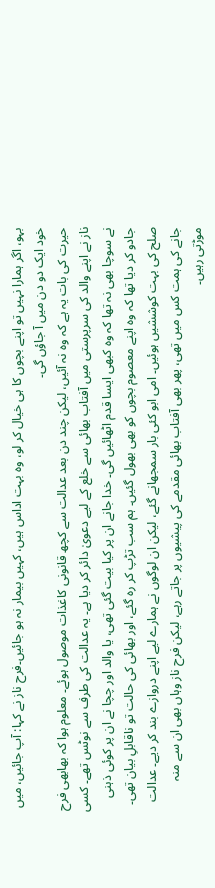بہو، اگر ہمارا نہیں تو اپنے بچوں کا ہی خیال کر لو، وہ بہت اداس ہیں، کہیں بیمار نہ ہو جائیں۔فرح ناز نے کہا: آپ جائیں، میں خود ایک دو دن میں آ جاؤں گی۔
حیرت کی بات یہ ہے کہ وہ نہ آئیں، لیکن چند دن بعد عدالت سے کچھ قانونی کاغذات موصول ہوئے۔ معلوم ہوا کہ بھابھی فرح ناز نے اپنے والد کی سرپرستی میں آفتاب بھائی سے خلع کے لیے دعویٰ دائر کر دیا ہے۔ یہ عدالت کی طرف سے نوٹس تھے۔ کسی نے سوچا بھی نہ تھا کہ وہ کبھی ایسا قدم اٹھائیں گی۔ خدا جانے ان پر کیا بیت گئی تھی، یا والد اور چچا نے ان پر کوئی ذہنی جادو کر دیا تھا کہ وہ اپنے معصوم بچوں کو بھی بھول گئیں۔ ہم سب تڑپ کر رہ گئے، اور بھائی کی حالت تو ناقابلِ بیان تھی۔ صلح کی بہت کوششیں ہوئیں۔ امی ابو کئی بار سمجھانے گئے، لیکن ان لوگوں نے ہمارے لیے اپنے دروازے بند کر دیے۔ عدالت جانے کی ہمت کس میں تھی، پھر بھی آفتاب بھائی مقدمے کی پیشیوں پر جاتے رہے، لیکن فرح ناز وہاں بھی ان سے منہ موڑتی رہیں۔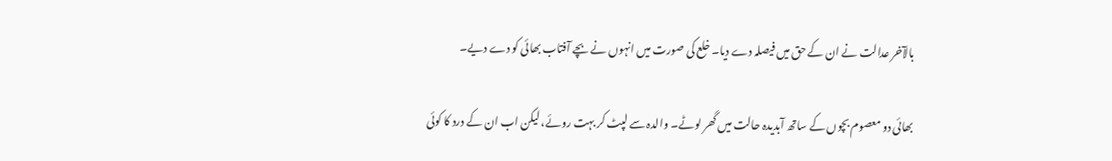بالآخر عدالت نے ان کے حق میں فیصلہ دے دیا۔ خلع کی صورت میں انہوں نے بچے آفتاب بھائی کو دے دیے۔

بھائی دو معصوم بچوں کے ساتھ آبدیدہ حالت میں گھر لوٹے۔ والدہ سے لپٹ کر بہت روئے، لیکن اب ان کے درد کا کوئی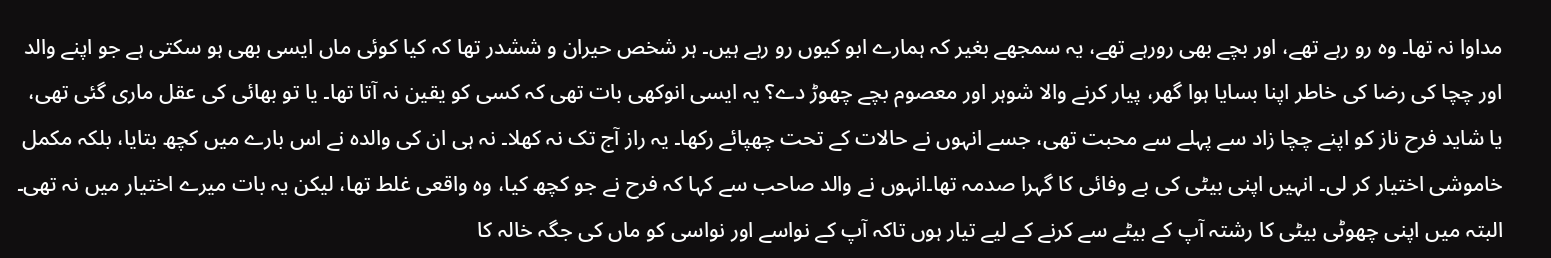مداوا نہ تھا۔ وہ رو رہے تھے، اور بچے بھی رورہے تھے، یہ سمجھے بغیر کہ ہمارے ابو کیوں رو رہے ہیں۔ ہر شخص حیران و ششدر تھا کہ کیا کوئی ماں ایسی بھی ہو سکتی ہے جو اپنے والد اور چچا کی رضا کی خاطر اپنا بسایا ہوا گھر، پیار کرنے والا شوہر اور معصوم بچے چھوڑ دے؟ یہ ایسی انوکھی بات تھی کہ کسی کو یقین نہ آتا تھا۔ یا تو بھائی کی عقل ماری گئی تھی، یا شاید فرح ناز کو اپنے چچا زاد سے پہلے سے محبت تھی، جسے انہوں نے حالات کے تحت چھپائے رکھا۔ یہ راز آج تک نہ کھلا۔ نہ ہی ان کی والدہ نے اس بارے میں کچھ بتایا، بلکہ مکمل خاموشی اختیار کر لی۔ انہیں اپنی بیٹی کی بے وفائی کا گہرا صدمہ تھا۔انہوں نے والد صاحب سے کہا کہ فرح نے جو کچھ کیا، وہ واقعی غلط تھا، لیکن یہ بات میرے اختیار میں نہ تھی۔ البتہ میں اپنی چھوٹی بیٹی کا رشتہ آپ کے بیٹے سے کرنے کے لیے تیار ہوں تاکہ آپ کے نواسے اور نواسی کو ماں کی جگہ خالہ کا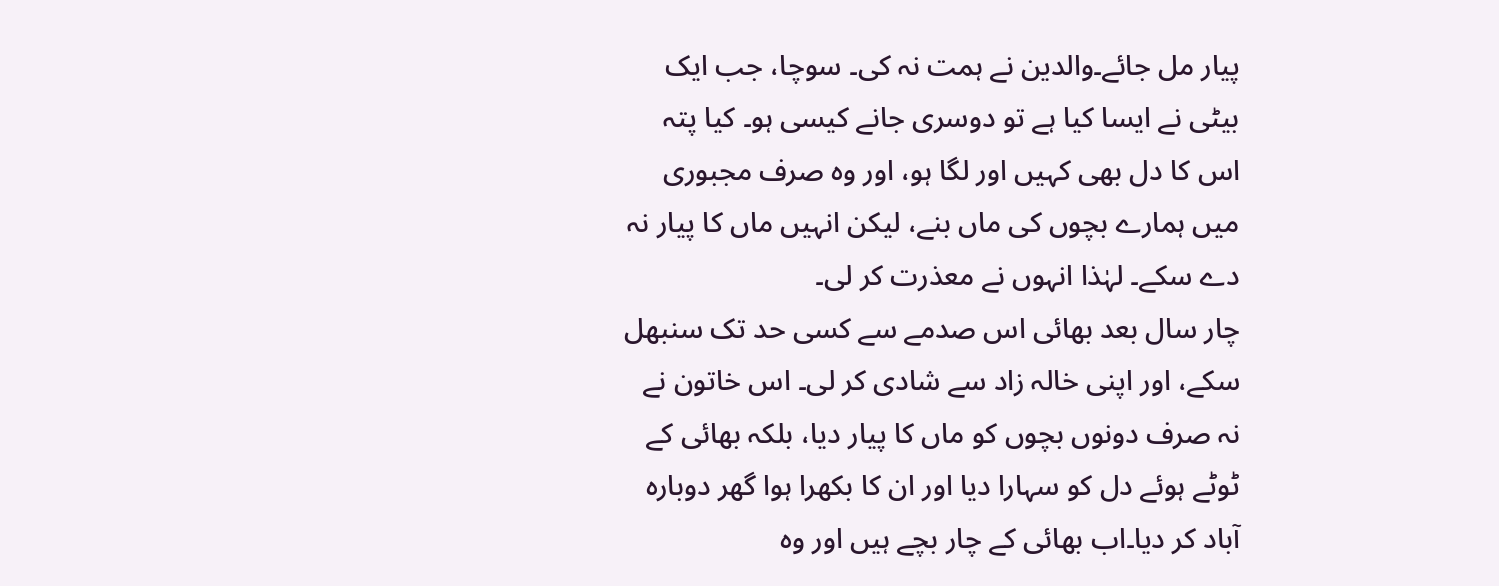پیار مل جائے۔والدین نے ہمت نہ کی۔ سوچا، جب ایک بیٹی نے ایسا کیا ہے تو دوسری جانے کیسی ہو۔ کیا پتہ اس کا دل بھی کہیں اور لگا ہو، اور وہ صرف مجبوری میں ہمارے بچوں کی ماں بنے، لیکن انہیں ماں کا پیار نہ دے سکے۔ لہٰذا انہوں نے معذرت کر لی۔
چار سال بعد بھائی اس صدمے سے کسی حد تک سنبھل سکے، اور اپنی خالہ زاد سے شادی کر لی۔ اس خاتون نے نہ صرف دونوں بچوں کو ماں کا پیار دیا، بلکہ بھائی کے ٹوٹے ہوئے دل کو سہارا دیا اور ان کا بکھرا ہوا گھر دوبارہ آباد کر دیا۔اب بھائی کے چار بچے ہیں اور وہ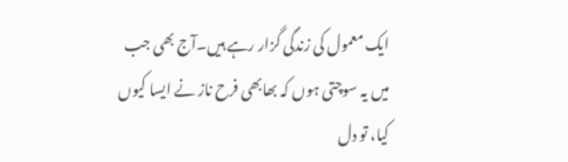ایک معمول کی زندگی گزار رہے ہیں۔آج بھی جب میں یہ سوچتی ہوں کہ بھابھی فرح ناز نے ایسا کیوں کیا، تو دل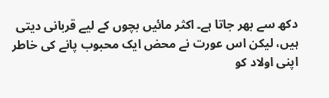دکھ سے بھر جاتا ہے۔ اکثر مائیں بچوں کے لیے قربانی دیتی ہیں، لیکن اس عورت نے محض ایک محبوب پانے کی خاطر اپنی اولاد کو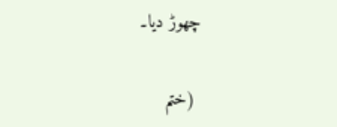چھوڑ دیا۔

 (ختم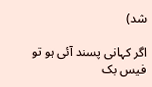شد)

اگر کہانی پسند آئی ہو تو فیس بک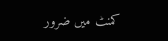کمنٹ میں ضرور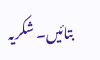بتائیں۔ شکریہ